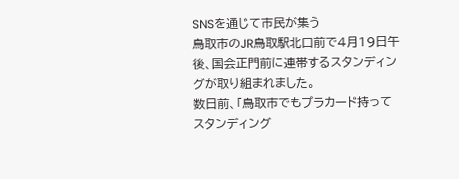SNSを通じて市民が集う
鳥取市のJR鳥取駅北口前で4月19日午後、国会正門前に連帯するスタンディングが取り組まれました。
数日前、「鳥取市でもプラカード持ってスタンディング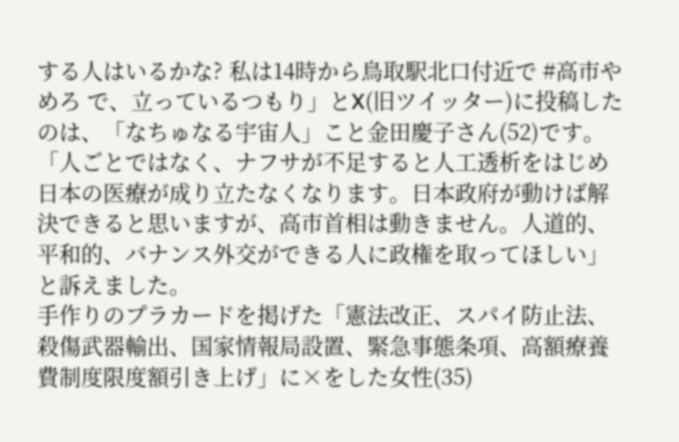する人はいるかな? 私は14時から鳥取駅北口付近で #高市やめろ で、立っているつもり」とX(旧ツイッター)に投稿したのは、「なちゅなる宇宙人」こと金田慶子さん(52)です。「人ごとではなく、ナフサが不足すると人工透析をはじめ日本の医療が成り立たなくなります。日本政府が動けば解決できると思いますが、高市首相は動きません。人道的、平和的、バナンス外交ができる人に政権を取ってほしい」と訴えました。
手作りのプラカードを掲げた「憲法改正、スパイ防止法、殺傷武器輸出、国家情報局設置、緊急事態条項、高額療養費制度限度額引き上げ」に×をした女性(35)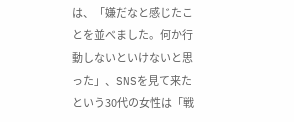は、「嫌だなと感じたことを並べました。何か行動しないといけないと思った」、SNSを見て来たという30代の女性は「戦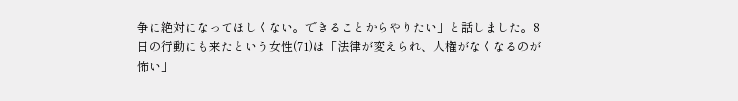争に絶対になってほしくない。できることからやりたい」と話しました。8日の行動にも来たという女性(71)は「法律が変えられ、人権がなくなるのが怖い」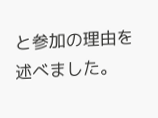と参加の理由を述べました。